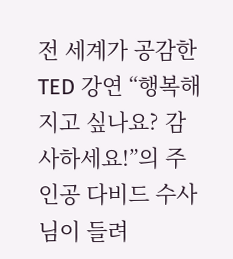전 세계가 공감한 TED 강연 “행복해지고 싶나요? 감사하세요!”의 주인공 다비드 수사님이 들려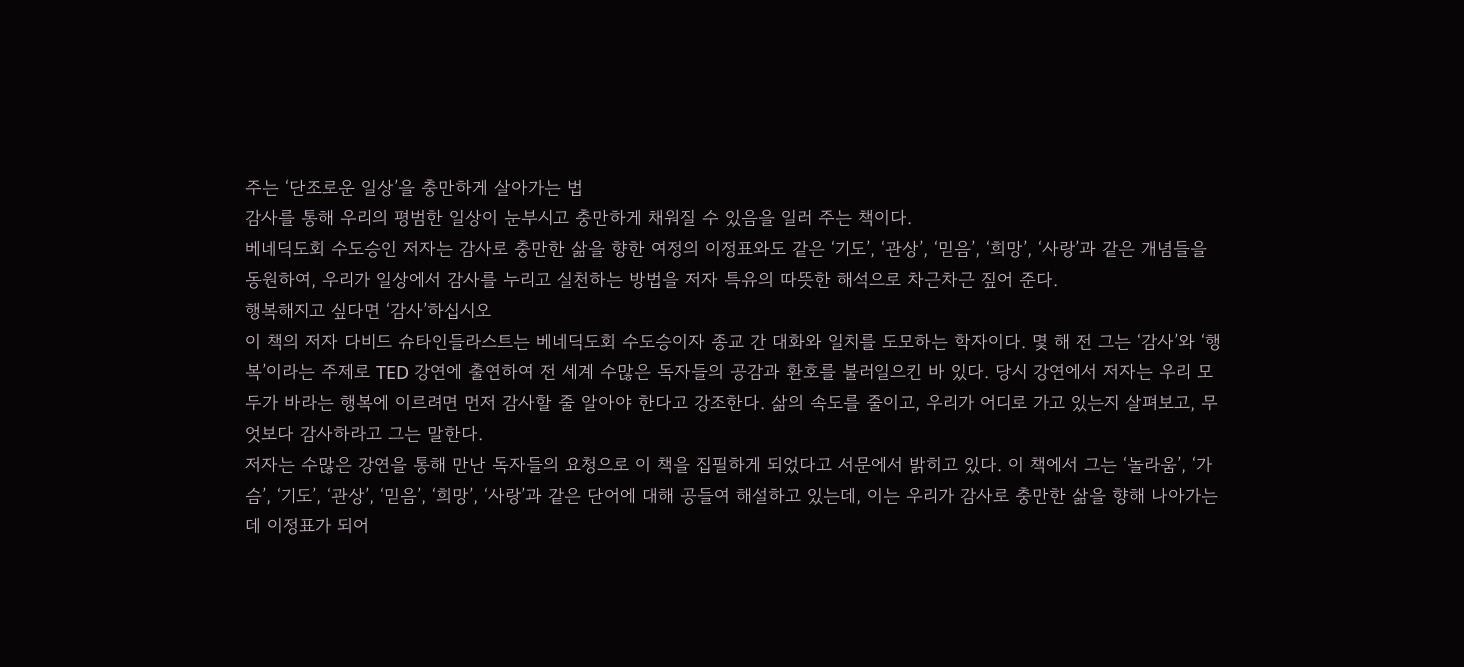주는 ‘단조로운 일상’을 충만하게 살아가는 법
감사를 통해 우리의 평범한 일상이 눈부시고 충만하게 채워질 수 있음을 일러 주는 책이다.
베네딕도회 수도승인 저자는 감사로 충만한 삶을 향한 여정의 이정표와도 같은 ‘기도’, ‘관상’, ‘믿음’, ‘희망’, ‘사랑’과 같은 개념들을 동원하여, 우리가 일상에서 감사를 누리고 실천하는 방법을 저자 특유의 따뜻한 해석으로 차근차근 짚어 준다.
행복해지고 싶다면 ‘감사’하십시오
이 책의 저자 다비드 슈타인들라스트는 베네딕도회 수도승이자 종교 간 대화와 일치를 도모하는 학자이다. 몇 해 전 그는 ‘감사’와 ‘행복’이라는 주제로 TED 강연에 출연하여 전 세계 수많은 독자들의 공감과 환호를 불러일으킨 바 있다. 당시 강연에서 저자는 우리 모두가 바라는 행복에 이르려면 먼저 감사할 줄 알아야 한다고 강조한다. 삶의 속도를 줄이고, 우리가 어디로 가고 있는지 살펴보고, 무엇보다 감사하라고 그는 말한다.
저자는 수많은 강연을 통해 만난 독자들의 요청으로 이 책을 집필하게 되었다고 서문에서 밝히고 있다. 이 책에서 그는 ‘놀라움’, ‘가슴’, ‘기도’, ‘관상’, ‘믿음’, ‘희망’, ‘사랑’과 같은 단어에 대해 공들여 해설하고 있는데, 이는 우리가 감사로 충만한 삶을 향해 나아가는 데 이정표가 되어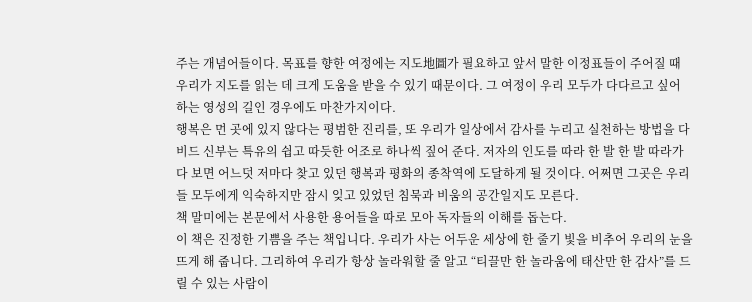주는 개념어들이다. 목표를 향한 여정에는 지도地圖가 필요하고 앞서 말한 이정표들이 주어질 때 우리가 지도를 읽는 데 크게 도움을 받을 수 있기 때문이다. 그 여정이 우리 모두가 다다르고 싶어 하는 영성의 길인 경우에도 마찬가지이다.
행복은 먼 곳에 있지 않다는 평범한 진리를, 또 우리가 일상에서 감사를 누리고 실천하는 방법을 다비드 신부는 특유의 쉽고 따듯한 어조로 하나씩 짚어 준다. 저자의 인도를 따라 한 발 한 발 따라가다 보면 어느덧 저마다 찾고 있던 행복과 평화의 종착역에 도달하게 될 것이다. 어쩌면 그곳은 우리들 모두에게 익숙하지만 잠시 잊고 있었던 침묵과 비움의 공간일지도 모른다.
책 말미에는 본문에서 사용한 용어들을 따로 모아 독자들의 이해를 돕는다.
이 책은 진정한 기쁨을 주는 책입니다. 우리가 사는 어두운 세상에 한 줄기 빛을 비추어 우리의 눈을 뜨게 해 줍니다. 그리하여 우리가 항상 놀라워할 줄 알고 “티끌만 한 놀라움에 태산만 한 감사”를 드릴 수 있는 사람이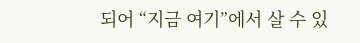되어 “지금 여기”에서 살 수 있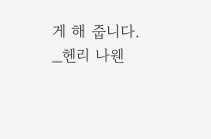게 해 줍니다.
_헨리 나웬